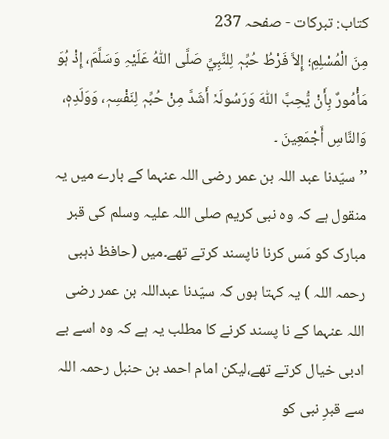کتاب: تبرکات - صفحہ 237
مِنَ الْمُسْلِمِ؛ إِلاَّ فَرْطُ حُبِّہٖ لِلنَّبِيِّ صَلَّی اللّٰہُ عَلَیْہِ وَسَلَّمَ، إِذْ ہُوَ مَأْمُورٌ بِأَنْ یُّحِبَّ اللّٰہَ وَرَسُولَہٗ أَشَدَّ مِنْ حُبِّہٖ لِنَفْسِہٖ، وَوَلَدِہٖ، وَالنَّاسِ أَجْمَعِینَ ۔
’’سیّدنا عبد اللہ بن عمر رضی اللہ عنہما کے بارے میں یہ منقول ہے کہ وہ نبی کریم صلی اللہ علیہ وسلم کی قبر مبارک کو مَس کرنا ناپسند کرتے تھے۔میں (حافظ ذہبی رحمہ اللہ ) یہ کہتا ہوں کہ سیّدنا عبداللہ بن عمر رضی اللہ عنہما کے نا پسند کرنے کا مطلب یہ ہے کہ وہ اسے بے ادبی خیال کرتے تھے،لیکن امام احمد بن حنبل رحمہ اللہ سے قبرِ نبی کو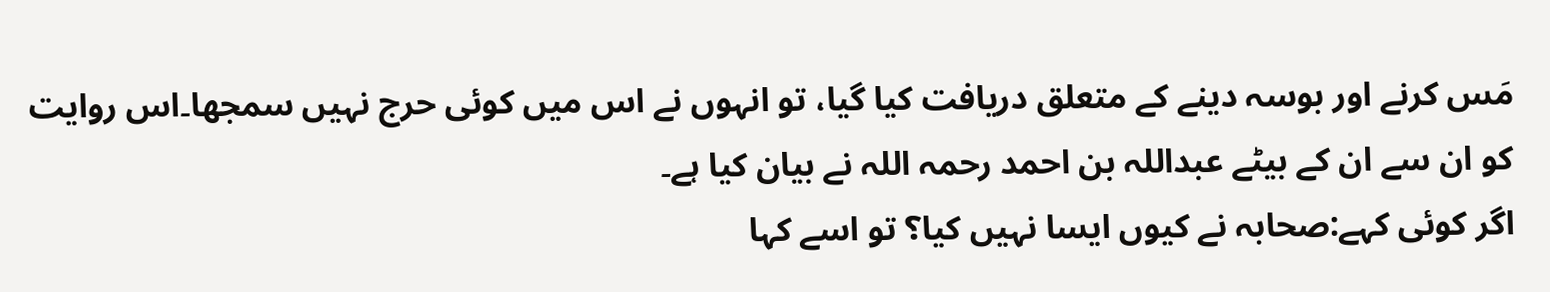مَس کرنے اور بوسہ دینے کے متعلق دریافت کیا گیا، تو انہوں نے اس میں کوئی حرج نہیں سمجھا۔اس روایت کو ان سے ان کے بیٹے عبداللہ بن احمد رحمہ اللہ نے بیان کیا ہے۔
اگر کوئی کہے:صحابہ نے کیوں ایسا نہیں کیا؟ تو اسے کہا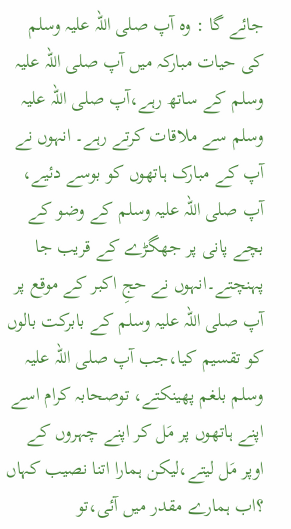جائے گا : وہ آپ صلی اللہ علیہ وسلم کی حیات مبارکہ میں آپ صلی اللہ علیہ وسلم کے ساتھ رہے،آپ صلی اللہ علیہ وسلم سے ملاقات کرتے رہے۔ انہوں نے آپ کے مبارک ہاتھوں کو بوسے دئیے، آپ صلی اللہ علیہ وسلم کے وضو کے بچے پانی پر جھگڑے کے قریب جا پہنچتے۔انہوں نے حجِ اکبر کے موقع پر آپ صلی اللہ علیہ وسلم کے بابرکت بالوں کو تقسیم کیا،جب آپ صلی اللہ علیہ وسلم بلغم پھینکتے، توصحابہ کرام اسے اپنے ہاتھوں پر مَل کر اپنے چہروں کے اوپر مَل لیتے،لیکن ہمارا اتنا نصیب کہاں ؟اب ہمارے مقدر میں آئی،تو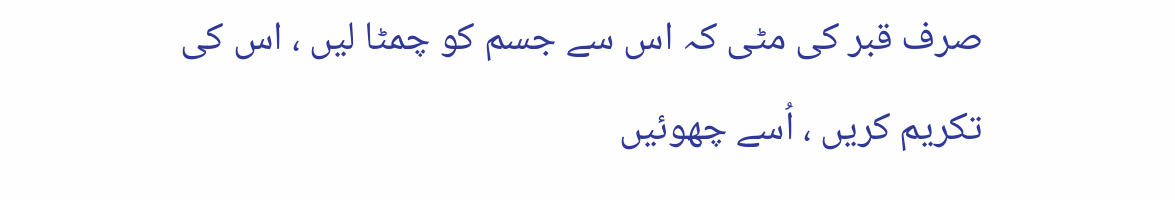صرف قبر کی مٹی کہ اس سے جسم کو چمٹا لیں ، اس کی تکریم کریں ، اُسے چھوئیں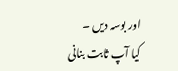اور بوسہ دیں ۔
کیا آپ ثابت بنانی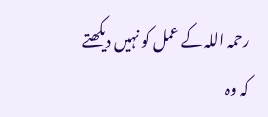رحمہ اللہ کے عمل کو نہیں دیکھتے کہ وہ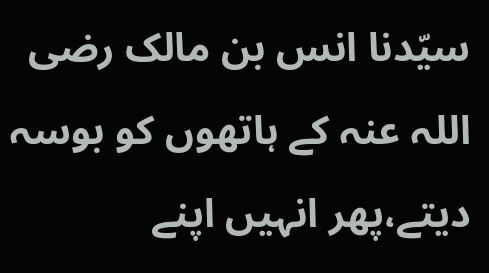سیّدنا انس بن مالک رضی اللہ عنہ کے ہاتھوں کو بوسہ دیتے،پھر انہیں اپنے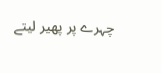چہرے پر پھیر لیتے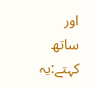اور ساتھ کہتے:یہ